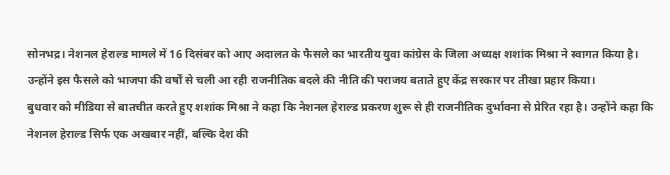सोनभद्र। नेशनल हेराल्ड मामले में 16 दिसंबर को आए अदालत के फैसले का भारतीय युवा कांग्रेस के जिला अध्यक्ष शशांक मिश्रा ने स्वागत किया है। उन्होंने इस फैसले को भाजपा की वर्षों से चली आ रही राजनीतिक बदले की नीति की पराजय बताते हुए केंद्र सरकार पर तीखा प्रहार किया।
बुधवार को मीडिया से बातचीत करते हुए शशांक मिश्रा ने कहा कि नेशनल हेराल्ड प्रकरण शुरू से ही राजनीतिक दुर्भावना से प्रेरित रहा है। उन्होंने कहा कि नेशनल हेराल्ड सिर्फ एक अखबार नहीं, बल्कि देश की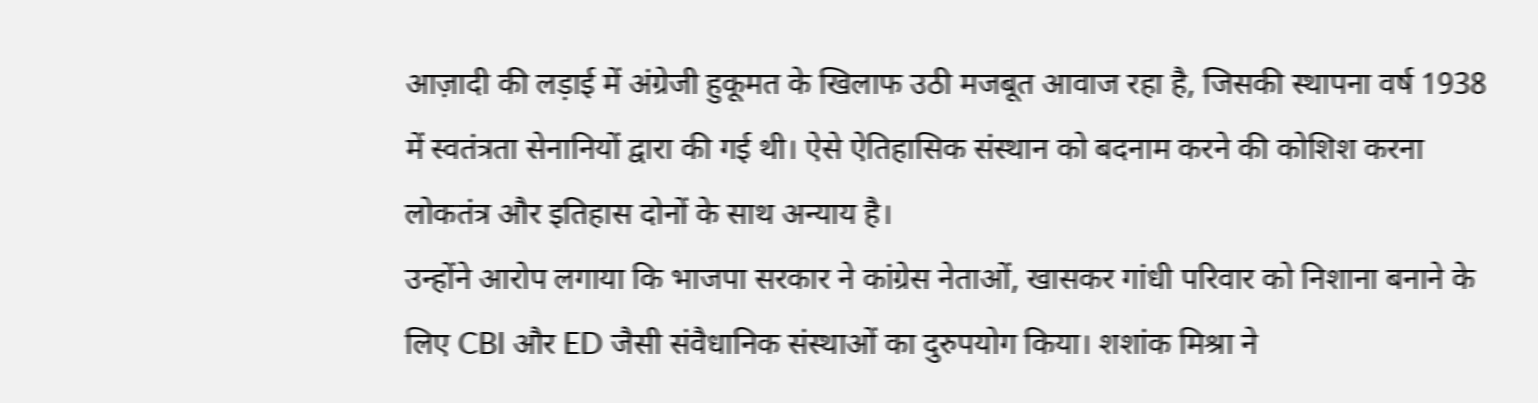आज़ादी की लड़ाई में अंग्रेजी हुकूमत के खिलाफ उठी मजबूत आवाज रहा है, जिसकी स्थापना वर्ष 1938 में स्वतंत्रता सेनानियों द्वारा की गई थी। ऐसे ऐतिहासिक संस्थान को बदनाम करने की कोशिश करना लोकतंत्र और इतिहास दोनों के साथ अन्याय है।
उन्होंने आरोप लगाया कि भाजपा सरकार ने कांग्रेस नेताओं, खासकर गांधी परिवार को निशाना बनाने के लिए CBI और ED जैसी संवैधानिक संस्थाओं का दुरुपयोग किया। शशांक मिश्रा ने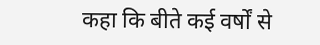कहा कि बीते कई वर्षों से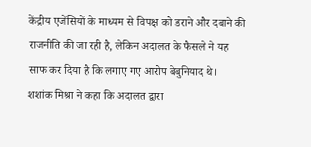केंद्रीय एजेंसियों के माध्यम से विपक्ष को डराने और दबाने की राजनीति की जा रही है, लेकिन अदालत के फैसले ने यह साफ कर दिया है कि लगाए गए आरोप बेबुनियाद थे।
शशांक मिश्रा ने कहा कि अदालत द्वारा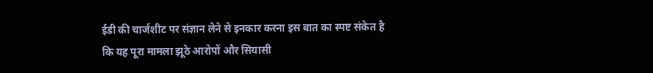ईडी की चार्जशीट पर संज्ञान लेने से इनकार करना इस बात का स्पष्ट संकेत है कि यह पूरा मामला झूठे आरोपों और सियासी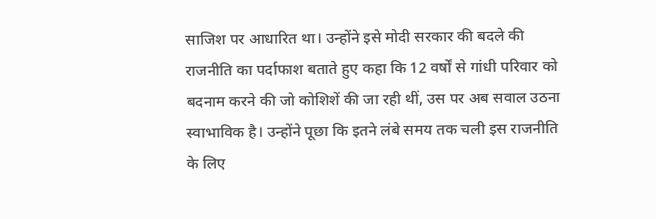साजिश पर आधारित था। उन्होंने इसे मोदी सरकार की बदले की राजनीति का पर्दाफाश बताते हुए कहा कि 12 वर्षों से गांधी परिवार को बदनाम करने की जो कोशिशें की जा रही थीं, उस पर अब सवाल उठना स्वाभाविक है। उन्होंने पूछा कि इतने लंबे समय तक चली इस राजनीति के लिए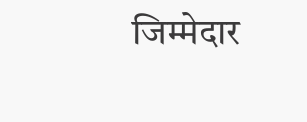जिम्मेदार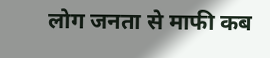लोग जनता से माफी कब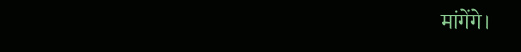मांगेंगे।